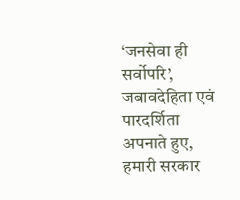‘जनसेवा ही सर्वोपरि’, जबावदेहिता एवं पारदर्शिता अपनाते हुए, हमारी सरकार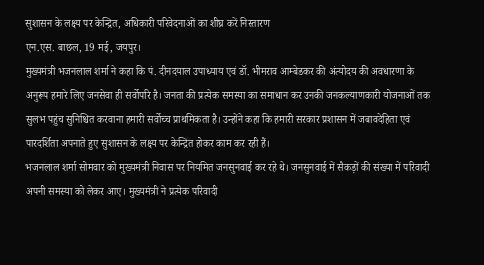सुशासन के लक्ष्य पर केन्द्रित, अधिकारी परिवेदनाओं का शीघ्र करें निस्तारण
एन.एस. बाछल, 19 मई, जयपुर।
मुख्यमंत्री भजनलाल शर्मा ने कहा कि पं. दीनदयाल उपाध्याय एवं डॉ. भीमराव आम्बेडकर की अंत्योदय की अवधारणा के अनुरूप हमारे लिए जनसेवा ही सर्वोपरि है। जनता की प्रत्येक समस्या का समाधान कर उनकी जनकल्याणकारी योजनाओं तक सुलभ पहुंच सुनिश्चित करवाना हमारी सर्वोच्च प्राथमिकता है। उन्होंने कहा कि हमारी सरकार प्रशासन में जबावदेहिता एवं पारदर्शिता अपनाते हुए सुशासन के लक्ष्य पर केन्द्रित होकर काम कर रही हैं।
भजनलाल शर्मा सोमवार को मुख्यमंत्री निवास पर नियमित जनसुनवाई कर रहे थे। जनसुनवाई में सैकड़ों की संख्या में परिवादी अपनी समस्या को लेकर आए। मुख्यमंत्री ने प्रत्येक परिवादी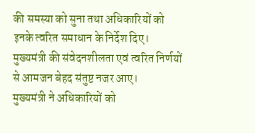की समस्या को सुना तथा अधिकारियों को इनके त्वरित समाधान के निर्देश दिए। मुख्यमंत्री की संवेदनशीलता एवं त्वरित निर्णयों से आमजन बेहद संतुष्ट नजर आए।
मुख्यमंत्री ने अधिकारियों को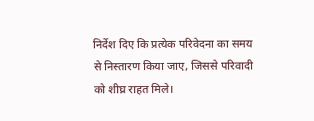निर्देश दिए कि प्रत्येक परिवेदना का समय से निस्तारण किया जाए, जिससे परिवादी को शीघ्र राहत मिले।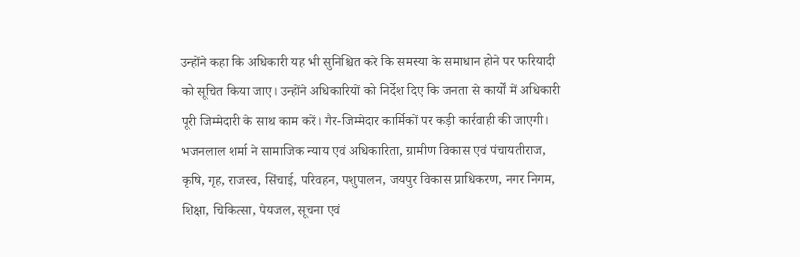उन्होंने कहा कि अधिकारी यह भी सुनिश्चित करे कि समस्या के समाधान होने पर फरियादी को सूचित किया जाए। उन्होंने अधिकारियों को निर्देश दिए कि जनता से कार्यों में अधिकारी पूरी जिम्मेदारी के साथ काम करें। गैर-जिम्मेदार कार्मिकों पर कड़ी कार्रवाही की जाएगी।
भजनलाल शर्मा ने सामाजिक न्याय एवं अधिकारिता, ग्रामीण विकास एवं पंचायतीराज, कृषि, गृह, राजस्व, सिंचाई, परिवहन, पशुपालन, जयपुर विकास प्राधिकरण, नगर निगम, शिक्षा, चिकित्सा, पेयजल, सूचना एवं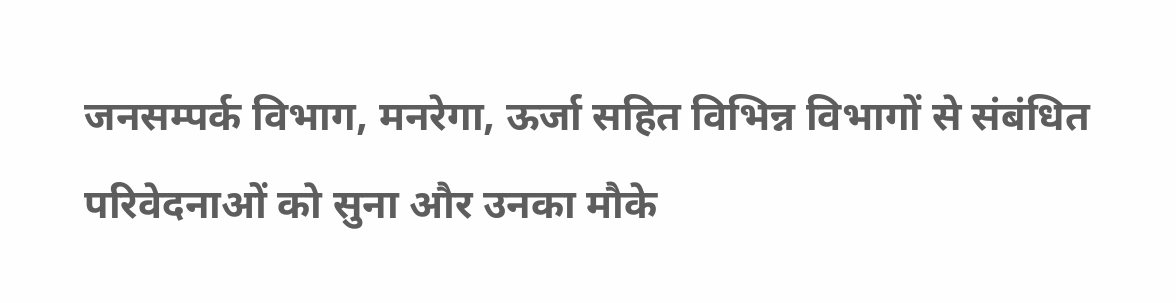जनसम्पर्क विभाग, मनरेगा, ऊर्जा सहित विभिन्न विभागों से संबंधित परिवेदनाओं को सुना और उनका मौके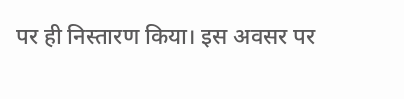पर ही निस्तारण किया। इस अवसर पर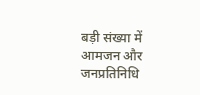बड़ी संख्या में आमजन और जनप्रतिनिधि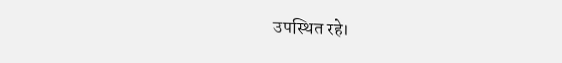उपस्थित रहे।